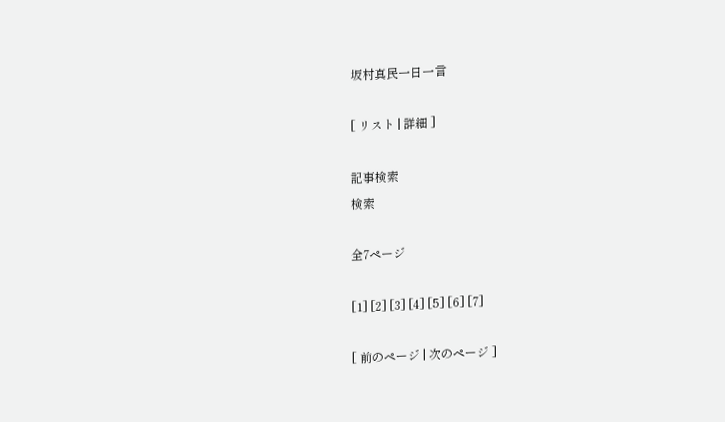坂村真民一日一言

[ リスト | 詳細 ]

記事検索
検索

全7ページ

[1] [2] [3] [4] [5] [6] [7]

[ 前のページ | 次のページ ]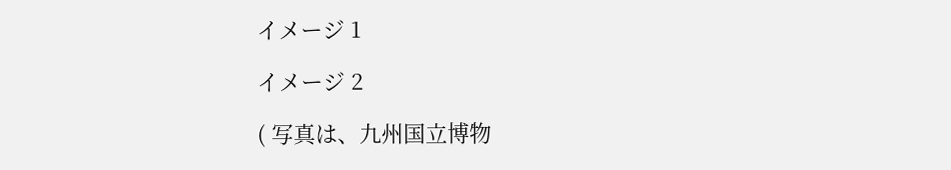イメージ 1

イメージ 2

( 写真は、九州国立博物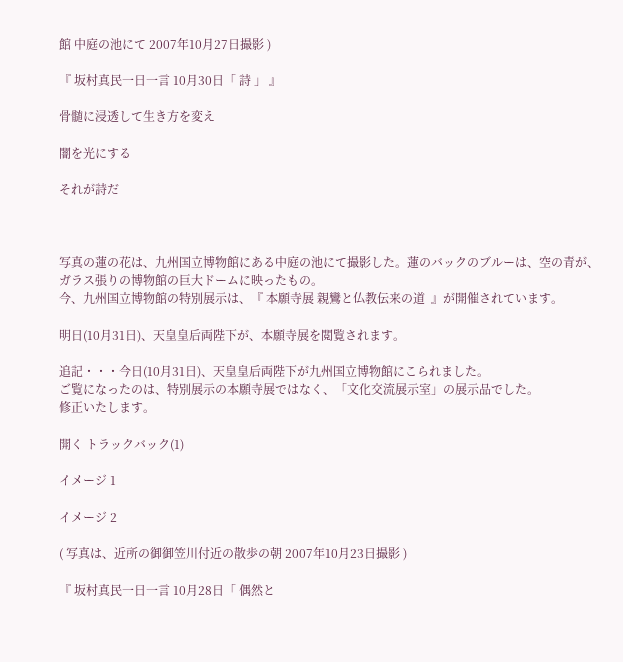館 中庭の池にて 2007年10月27日撮影 )

『 坂村真民一日一言 10月30日「 詩 」 』

骨髄に浸透して生き方を変え

闇を光にする

それが詩だ



写真の蓮の花は、九州国立博物館にある中庭の池にて撮影した。蓮のバックのブルーは、空の青が、
ガラス張りの博物館の巨大ドームに映ったもの。
今、九州国立博物館の特別展示は、『 本願寺展 親鸞と仏教伝来の道  』が開催されています。

明日(10月31日)、天皇皇后両陛下が、本願寺展を閲覧されます。

追記・・・今日(10月31日)、天皇皇后両陛下が九州国立博物館にこられました。
ご覧になったのは、特別展示の本願寺展ではなく、「文化交流展示室」の展示品でした。
修正いたします。

開く トラックバック(1)

イメージ 1

イメージ 2

( 写真は、近所の御御笠川付近の散歩の朝 2007年10月23日撮影 )

『 坂村真民一日一言 10月28日「 偶然と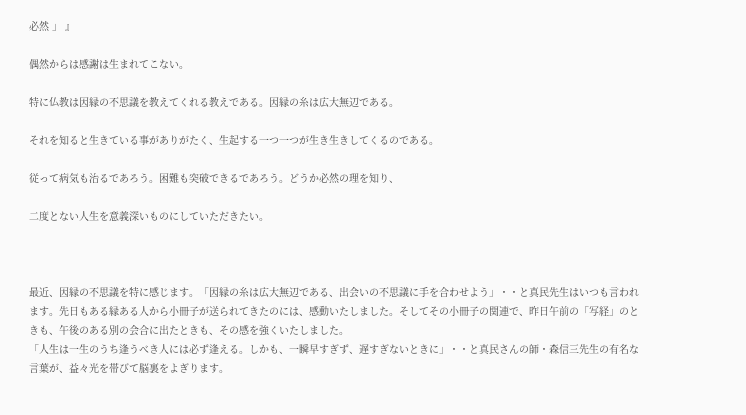必然 」 』

偶然からは感謝は生まれてこない。

特に仏教は因縁の不思議を教えてくれる教えである。因縁の糸は広大無辺である。

それを知ると生きている事がありがたく、生起する一つ一つが生き生きしてくるのである。

従って病気も治るであろう。困難も突破できるであろう。どうか必然の理を知り、

二度とない人生を意義深いものにしていただきたい。



最近、因縁の不思議を特に感じます。「因縁の糸は広大無辺である、出会いの不思議に手を合わせよう」・・と真民先生はいつも言われます。先日もある縁ある人から小冊子が送られてきたのには、感動いたしました。そしてその小冊子の関連で、昨日午前の「写経」のときも、午後のある別の会合に出たときも、その感を強くいたしました。
「人生は一生のうち逢うべき人には必ず逢える。しかも、一瞬早すぎず、遅すぎないときに」・・と真民さんの師・森信三先生の有名な言葉が、益々光を帯びて脳裏をよぎります。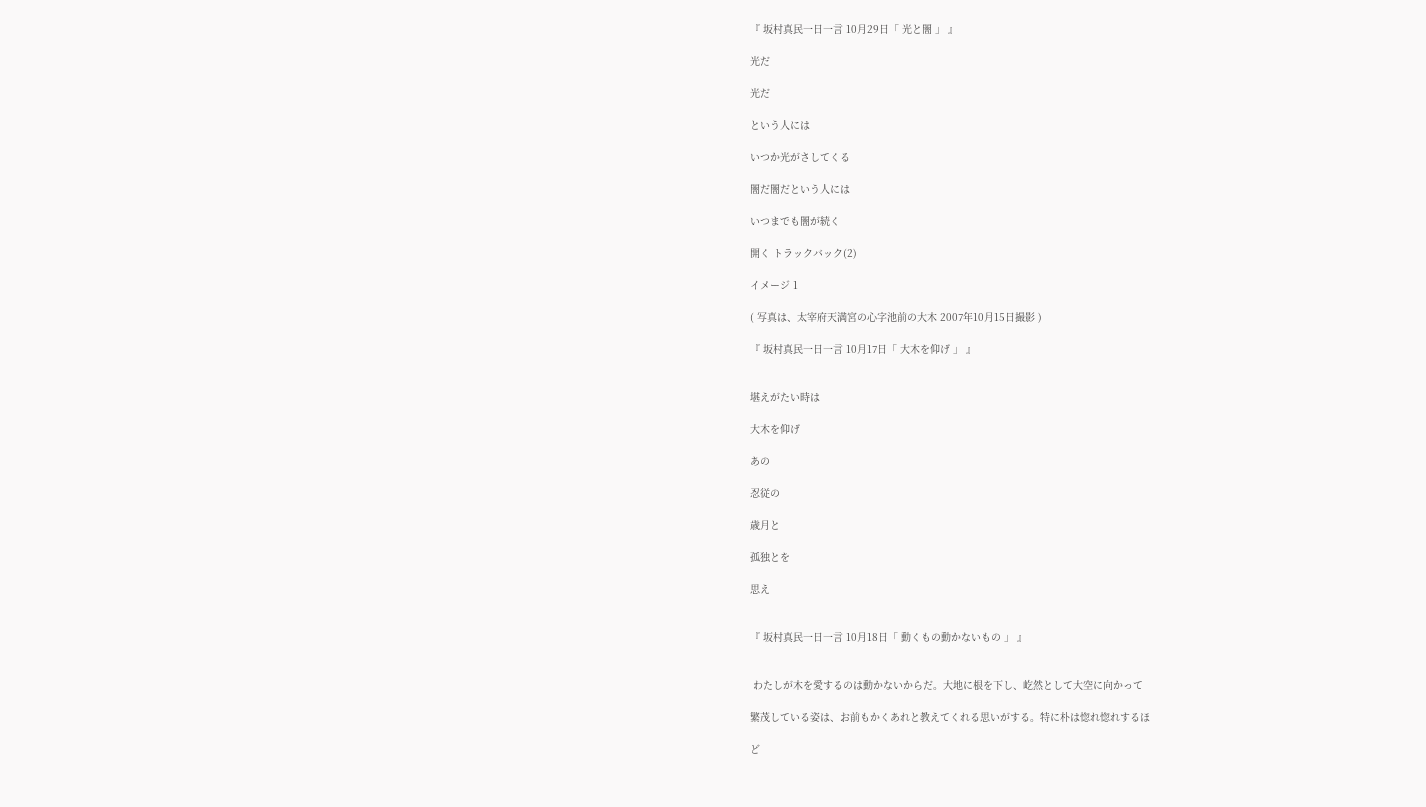『 坂村真民一日一言 10月29日「 光と闇 」 』

光だ

光だ

という人には

いつか光がさしてくる

闇だ闇だという人には

いつまでも闇が続く

開く トラックバック(2)

イメージ 1

( 写真は、太宰府天満宮の心字池前の大木 2007年10月15日撮影 )

『 坂村真民一日一言 10月17日「 大木を仰げ 」 』


堪えがたい時は

大木を仰げ

あの

忍従の

歳月と

孤独とを

思え


『 坂村真民一日一言 10月18日「 動くもの動かないもの 」 』


 わたしが木を愛するのは動かないからだ。大地に根を下し、屹然として大空に向かって

繁茂している姿は、お前もかくあれと教えてくれる思いがする。特に朴は惚れ惚れするほ

ど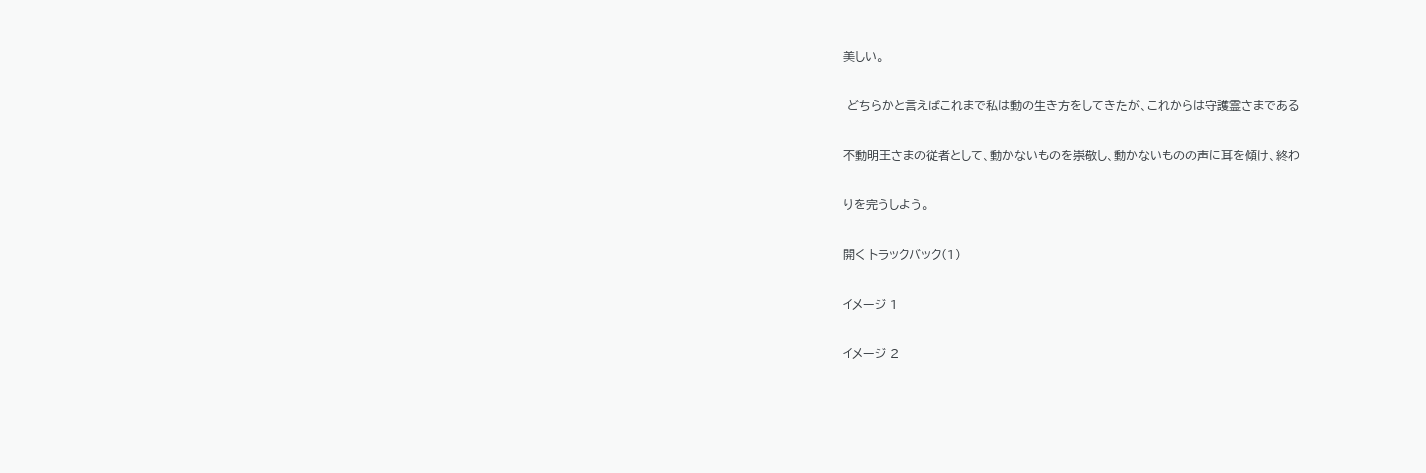美しい。

 どちらかと言えばこれまで私は動の生き方をしてきたが、これからは守護霊さまである

不動明王さまの従者として、動かないものを崇敬し、動かないものの声に耳を傾け、終わ

りを完うしよう。

開く トラックバック(1)

イメージ 1

イメージ 2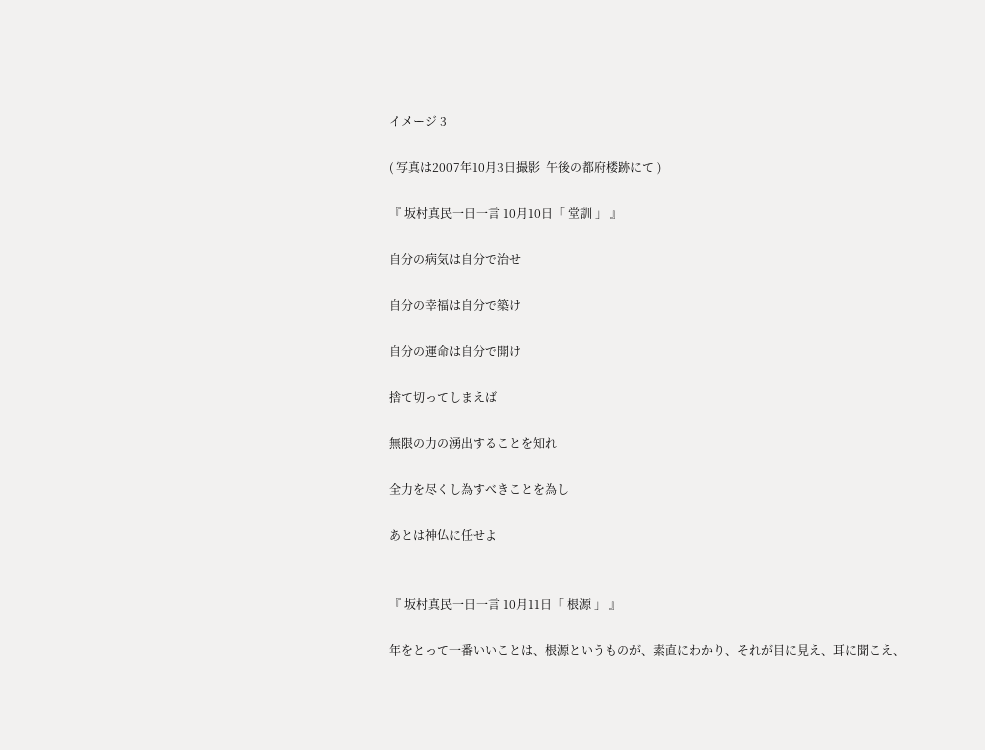イメージ 3

( 写真は2007年10月3日撮影  午後の都府楼跡にて )

『 坂村真民一日一言 10月10日「 堂訓 」 』

自分の病気は自分で治せ

自分の幸福は自分で築け

自分の運命は自分で開け

捨て切ってしまえば

無限の力の湧出することを知れ

全力を尽くし為すべきことを為し

あとは神仏に任せよ


『 坂村真民一日一言 10月11日「 根源 」 』

年をとって一番いいことは、根源というものが、素直にわかり、それが目に見え、耳に聞こえ、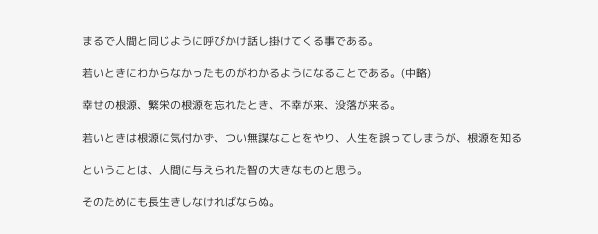まるで人間と同じように呼びかけ話し掛けてくる事である。

若いときにわからなかったものがわかるようになることである。(中略)

幸せの根源、繁栄の根源を忘れたとき、不幸が来、没落が来る。

若いときは根源に気付かず、つい無謀なことをやり、人生を誤ってしまうが、根源を知る

ということは、人間に与えられた智の大きなものと思う。

そのためにも長生きしなければならぬ。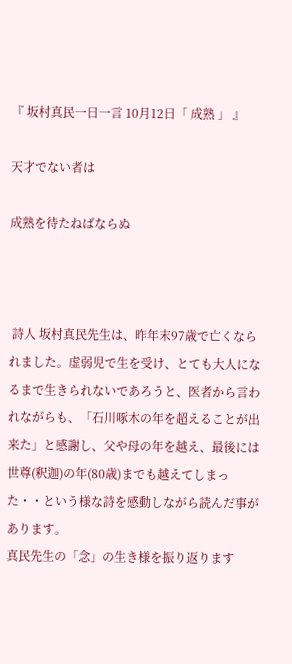『 坂村真民一日一言 10月12日「 成熟 」 』

天才でない者は

成熟を待たねばならぬ



 詩人 坂村真民先生は、昨年末97歳で亡くなられました。虚弱児で生を受け、とても大人になるまで生きられないであろうと、医者から言われながらも、「石川啄木の年を超えることが出来た」と感謝し、父や母の年を越え、最後には世尊(釈迦)の年(80歳)までも越えてしまった・・という様な詩を感動しながら読んだ事があります。
真民先生の「念」の生き様を振り返ります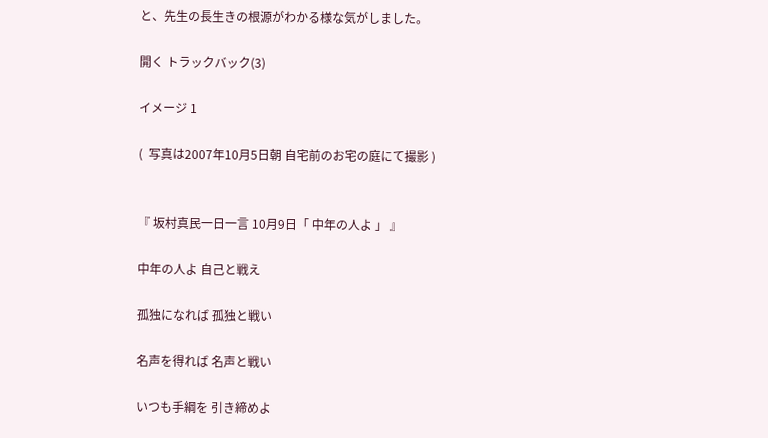と、先生の長生きの根源がわかる様な気がしました。

開く トラックバック(3)

イメージ 1

(  写真は2007年10月5日朝 自宅前のお宅の庭にて撮影 )


『 坂村真民一日一言 10月9日「 中年の人よ 」 』

中年の人よ 自己と戦え

孤独になれば 孤独と戦い

名声を得れば 名声と戦い

いつも手綱を 引き締めよ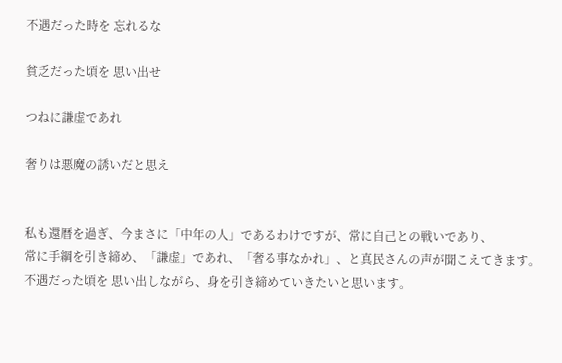不遇だった時を 忘れるな

貧乏だった頃を 思い出せ

つねに謙虚であれ

奢りは悪魔の誘いだと思え


私も還暦を過ぎ、今まさに「中年の人」であるわけですが、常に自己との戦いであり、
常に手綱を引き締め、「謙虚」であれ、「奢る事なかれ」、と真民さんの声が聞こえてきます。
不遇だった頃を 思い出しながら、身を引き締めていきたいと思います。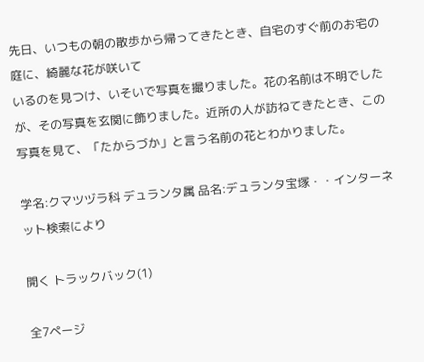先日、いつもの朝の散歩から帰ってきたとき、自宅のすぐ前のお宅の庭に、綺麗な花が咲いて
いるのを見つけ、いそいで写真を撮りました。花の名前は不明でしたが、その写真を玄関に飾りました。近所の人が訪ねてきたとき、この写真を見て、「たからづか」と言う名前の花とわかりました。

学名:クマツヅラ科 デュランタ属 品名:デュランタ宝塚・・インターネット検索により

開く トラックバック(1)

全7ページ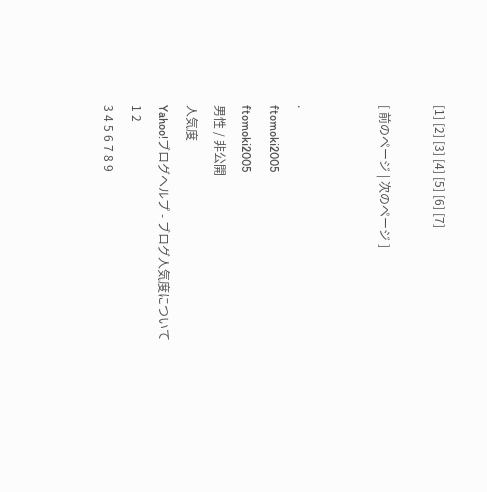[1] [2] [3] [4] [5] [6] [7]

[ 前のページ | 次のページ ]


.
ftomoki2005
ftomoki2005
男性 / 非公開
人気度
Yahoo!ブログヘルプ - ブログ人気度について
1 2
3 4 5 6 7 8 9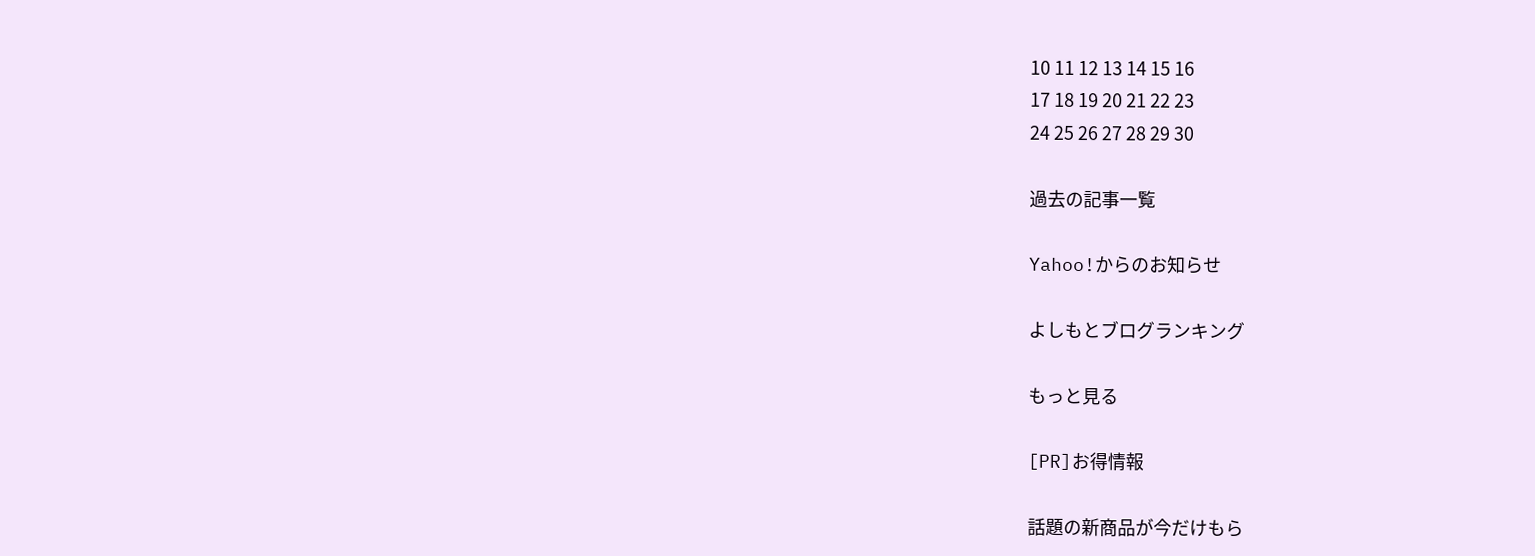10 11 12 13 14 15 16
17 18 19 20 21 22 23
24 25 26 27 28 29 30

過去の記事一覧

Yahoo!からのお知らせ

よしもとブログランキング

もっと見る

[PR]お得情報

話題の新商品が今だけもら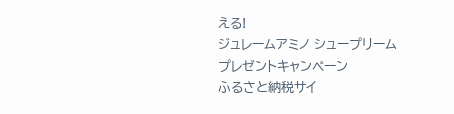える!
ジュレームアミノ シュープリーム
プレゼントキャンペーン
ふるさと納税サイ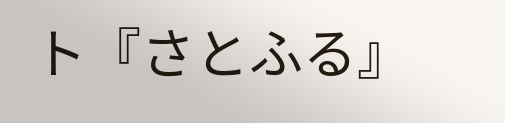ト『さとふる』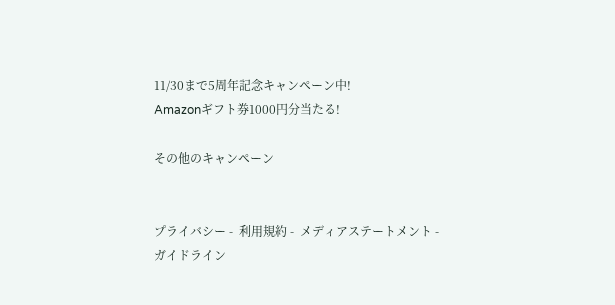11/30まで5周年記念キャンペーン中!
Amazonギフト券1000円分当たる!

その他のキャンペーン


プライバシー -  利用規約 -  メディアステートメント -  ガイドライン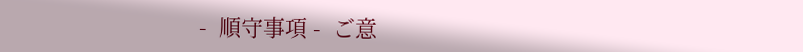-  順守事項 -  ご意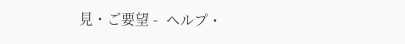見・ご要望 -  ヘルプ・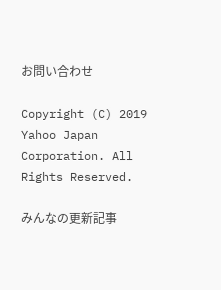お問い合わせ

Copyright (C) 2019 Yahoo Japan Corporation. All Rights Reserved.

みんなの更新記事